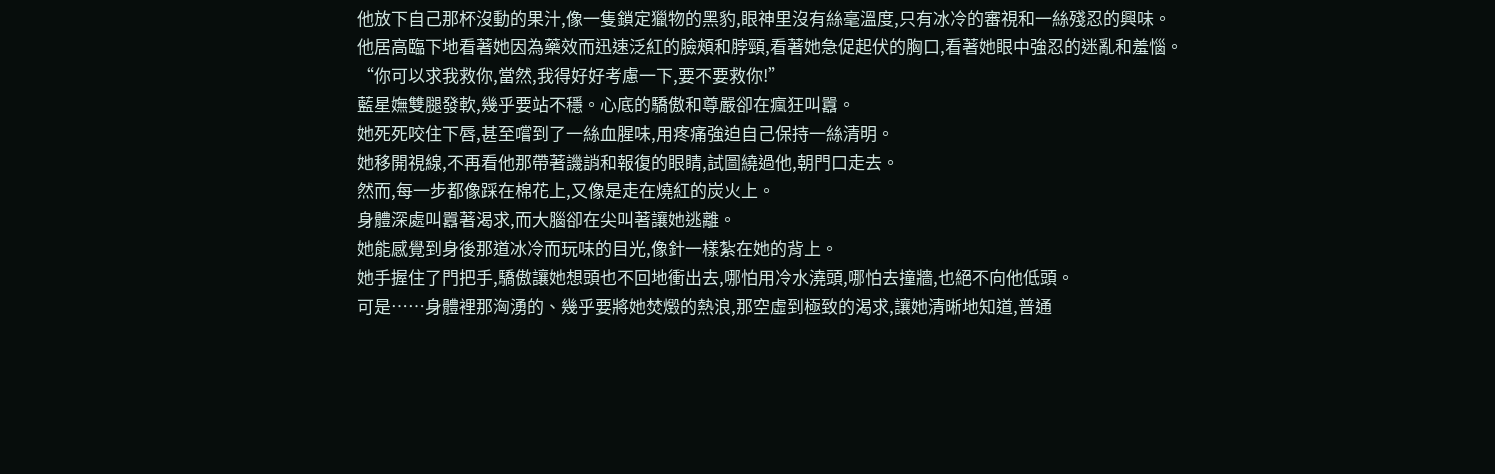他放下自己那杯沒動的果汁,像一隻鎖定獵物的黑豹,眼神里沒有絲毫溫度,只有冰冷的審視和一絲殘忍的興味。
他居高臨下地看著她因為藥效而迅速泛紅的臉頰和脖頸,看著她急促起伏的胸口,看著她眼中強忍的迷亂和羞惱。
“你可以求我救你,當然,我得好好考慮一下,要不要救你!”
藍星嫵雙腿發軟,幾乎要站不穩。心底的驕傲和尊嚴卻在瘋狂叫囂。
她死死咬住下唇,甚至嚐到了一絲血腥味,用疼痛強迫自己保持一絲清明。
她移開視線,不再看他那帶著譏誚和報復的眼睛,試圖繞過他,朝門口走去。
然而,每一步都像踩在棉花上,又像是走在燒紅的炭火上。
身體深處叫囂著渴求,而大腦卻在尖叫著讓她逃離。
她能感覺到身後那道冰冷而玩味的目光,像針一樣紮在她的背上。
她手握住了門把手,驕傲讓她想頭也不回地衝出去,哪怕用冷水澆頭,哪怕去撞牆,也絕不向他低頭。
可是……身體裡那洶湧的、幾乎要將她焚燬的熱浪,那空虛到極致的渴求,讓她清晰地知道,普通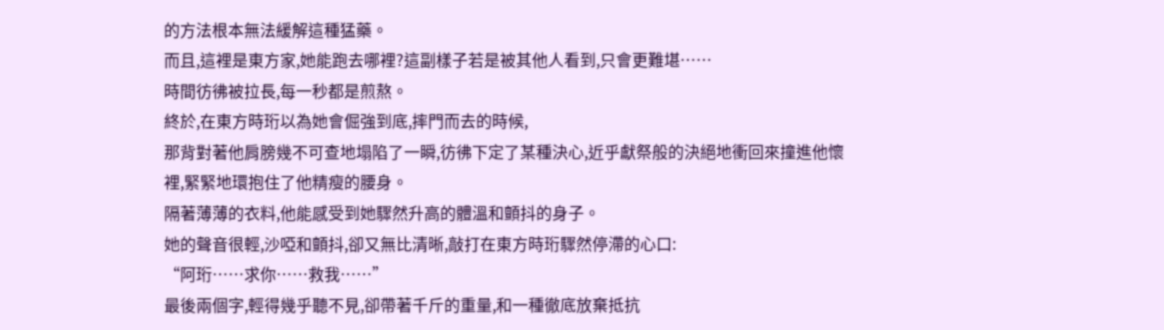的方法根本無法緩解這種猛藥。
而且,這裡是東方家,她能跑去哪裡?這副樣子若是被其他人看到,只會更難堪……
時間彷彿被拉長,每一秒都是煎熬。
終於,在東方時珩以為她會倔強到底,摔門而去的時候,
那背對著他肩膀幾不可查地塌陷了一瞬,彷彿下定了某種決心,近乎獻祭般的決絕地衝回來撞進他懷裡,緊緊地環抱住了他精瘦的腰身。
隔著薄薄的衣料,他能感受到她驟然升高的體溫和顫抖的身子。
她的聲音很輕,沙啞和顫抖,卻又無比清晰,敲打在東方時珩驟然停滯的心口:
“阿珩……求你……救我……”
最後兩個字,輕得幾乎聽不見,卻帶著千斤的重量,和一種徹底放棄抵抗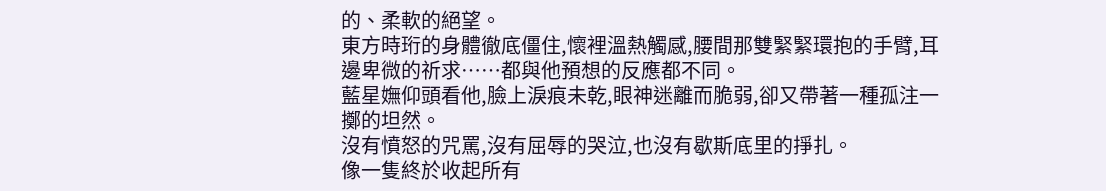的、柔軟的絕望。
東方時珩的身體徹底僵住,懷裡溫熱觸感,腰間那雙緊緊環抱的手臂,耳邊卑微的祈求……都與他預想的反應都不同。
藍星嫵仰頭看他,臉上淚痕未乾,眼神迷離而脆弱,卻又帶著一種孤注一擲的坦然。
沒有憤怒的咒罵,沒有屈辱的哭泣,也沒有歇斯底里的掙扎。
像一隻終於收起所有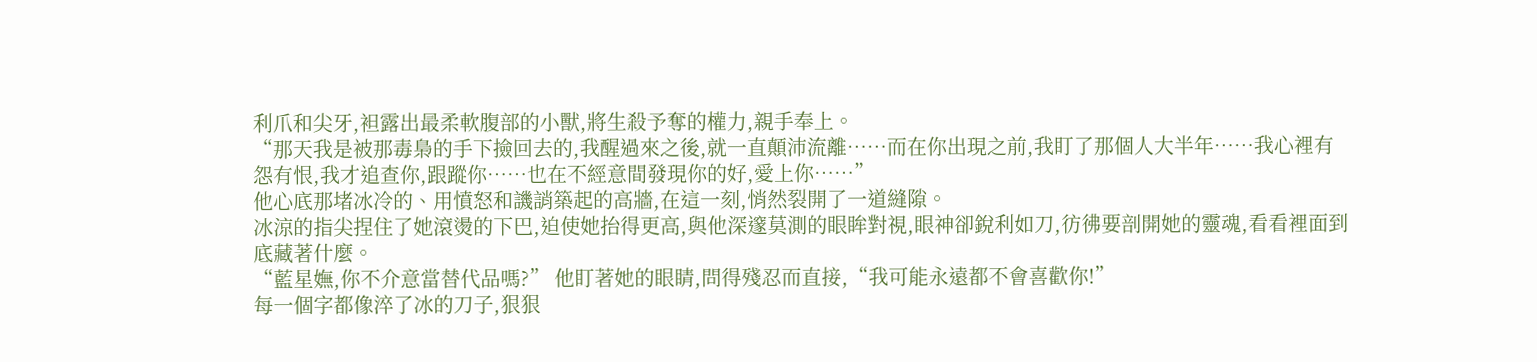利爪和尖牙,袒露出最柔軟腹部的小獸,將生殺予奪的權力,親手奉上。
“那天我是被那毒梟的手下撿回去的,我醒過來之後,就一直顛沛流離……而在你出現之前,我盯了那個人大半年……我心裡有怨有恨,我才追查你,跟蹤你……也在不經意間發現你的好,愛上你……”
他心底那堵冰冷的、用憤怒和譏誚築起的高牆,在這一刻,悄然裂開了一道縫隙。
冰涼的指尖捏住了她滾燙的下巴,迫使她抬得更高,與他深邃莫測的眼眸對視,眼神卻銳利如刀,彷彿要剖開她的靈魂,看看裡面到底藏著什麼。
“藍星嫵,你不介意當替代品嗎?” 他盯著她的眼睛,問得殘忍而直接,“我可能永遠都不會喜歡你!”
每一個字都像淬了冰的刀子,狠狠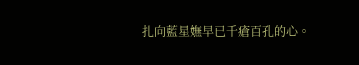扎向藍星嫵早已千瘡百孔的心。